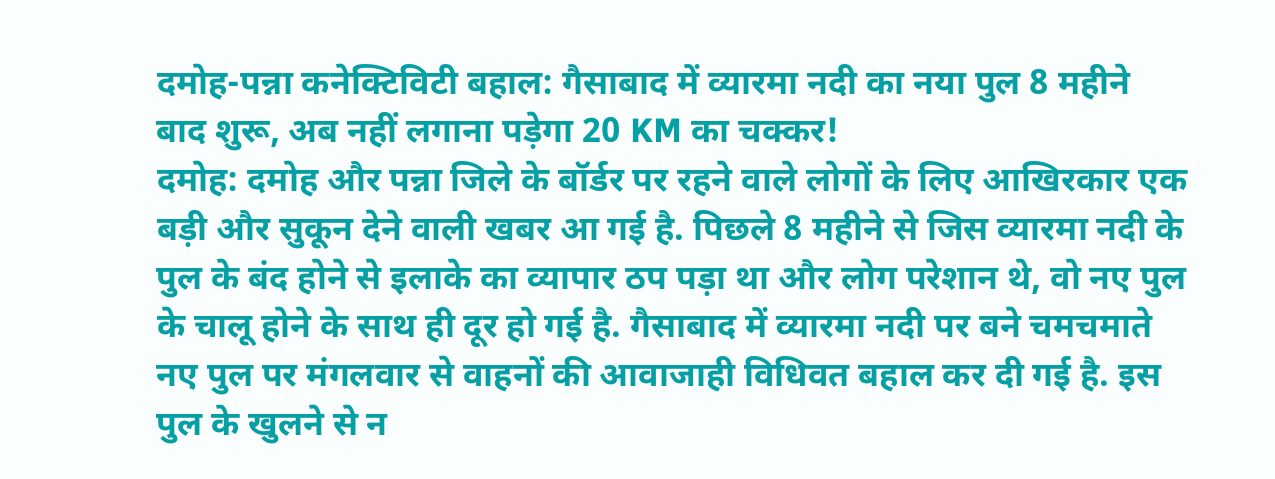दमोह-पन्ना कनेक्टिविटी बहाल: गैसाबाद में व्यारमा नदी का नया पुल 8 महीने बाद शुरू, अब नहीं लगाना पड़ेगा 20 KM का चक्कर!
दमोह: दमोह और पन्ना जिले के बॉर्डर पर रहने वाले लोगों के लिए आखिरकार एक बड़ी और सुकून देने वाली खबर आ गई है. पिछले 8 महीने से जिस व्यारमा नदी के पुल के बंद होने से इलाके का व्यापार ठप पड़ा था और लोग परेशान थे, वो नए पुल के चालू होने के साथ ही दूर हो गई है. गैसाबाद में व्यारमा नदी पर बने चमचमाते नए पुल पर मंगलवार से वाहनों की आवाजाही विधिवत बहाल कर दी गई है. इस पुल के खुलने से न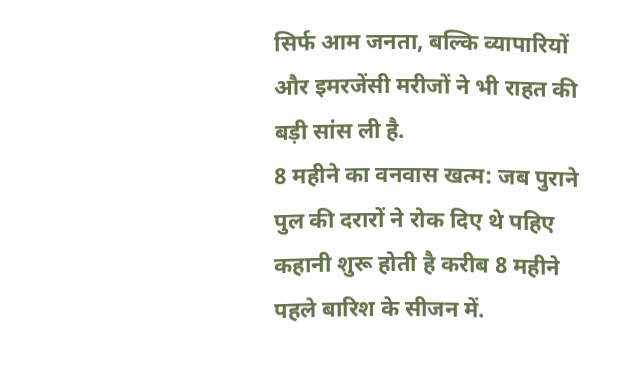सिर्फ आम जनता, बल्कि व्यापारियों और इमरजेंसी मरीजों ने भी राहत की बड़ी सांस ली है.
8 महीने का वनवास खत्म: जब पुराने पुल की दरारों ने रोक दिए थे पहिए
कहानी शुरू होती है करीब 8 महीने पहले बारिश के सीजन में.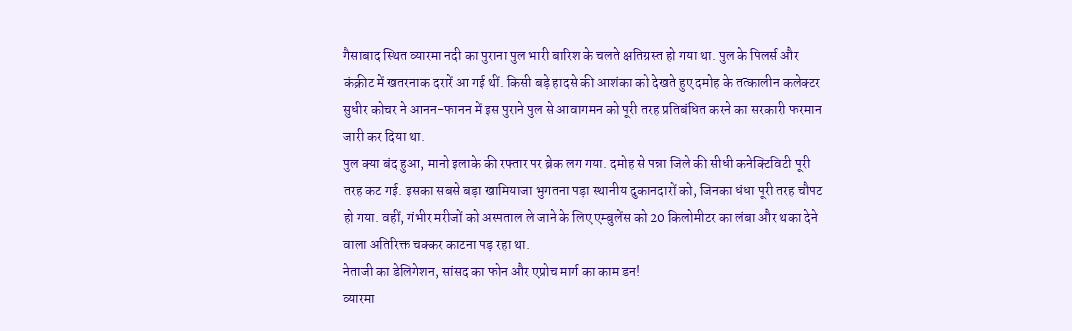गैसाबाद स्थित व्यारमा नदी का पुराना पुल भारी बारिश के चलते क्षतिग्रस्त हो गया था. पुल के पिलर्स और कंक्रीट में खतरनाक दरारें आ गई थीं. किसी बड़े हादसे की आशंका को देखते हुए दमोह के तत्कालीन कलेक्टर सुधीर कोचर ने आनन-फानन में इस पुराने पुल से आवागमन को पूरी तरह प्रतिबंधित करने का सरकारी फरमान जारी कर दिया था.
पुल क्या बंद हुआ, मानो इलाके की रफ्तार पर ब्रेक लग गया. दमोह से पन्ना जिले की सीधी कनेक्टिविटी पूरी तरह कट गई. इसका सबसे बड़ा खामियाजा भुगतना पड़ा स्थानीय दुकानदारों को, जिनका धंधा पूरी तरह चौपट हो गया. वहीं, गंभीर मरीजों को अस्पताल ले जाने के लिए एम्बुलेंस को 20 किलोमीटर का लंबा और थका देने वाला अतिरिक्त चक्कर काटना पड़ रहा था.
नेताजी का डेलिगेशन, सांसद का फोन और एप्रोच मार्ग का काम डन!
व्यारमा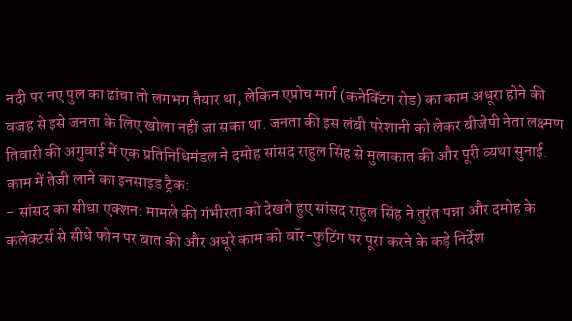नदी पर नए पुल का ढांचा तो लगभग तैयार था, लेकिन एप्रोच मार्ग (कनेक्टिंग रोड) का काम अधूरा होने की वजह से इसे जनता के लिए खोला नहीं जा सका था. जनता की इस लंबी परेशानी को लेकर बीजेपी नेता लक्ष्मण तिवारी की अगुवाई में एक प्रतिनिधिमंडल ने दमोह सांसद राहुल सिंह से मुलाकात की और पूरी व्यथा सुनाई.
काम में तेजी लाने का इनसाइड ट्रैक:
- सांसद का सीधा एक्शन: मामले की गंभीरता को देखते हुए सांसद राहुल सिंह ने तुरंत पन्ना और दमोह के कलेक्टर्स से सीधे फोन पर बात की और अधूरे काम को वॉर-फुटिंग पर पूरा करने के कड़े निर्देश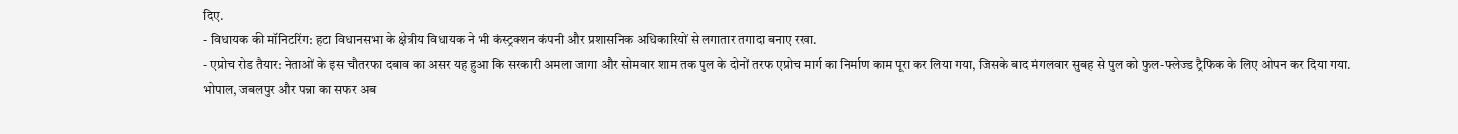दिए.
- विधायक की मॉनिटरिंग: हटा विधानसभा के क्षेत्रीय विधायक ने भी कंस्ट्रक्शन कंपनी और प्रशासनिक अधिकारियों से लगातार तगादा बनाए रखा.
- एप्रोच रोड तैयार: नेताओं के इस चौतरफा दबाव का असर यह हुआ कि सरकारी अमला जागा और सोमवार शाम तक पुल के दोनों तरफ एप्रोच मार्ग का निर्माण काम पूरा कर लिया गया, जिसके बाद मंगलवार सुबह से पुल को फुल-फ्लेज्ड ट्रैफिक के लिए ओपन कर दिया गया.
भोपाल, जबलपुर और पन्ना का सफर अब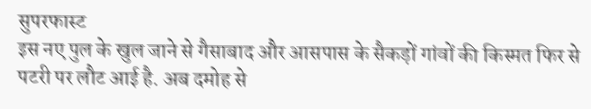सुपरफास्ट
इस नए पुल के खुल जाने से गैसाबाद और आसपास के सैकड़ों गांवों की किस्मत फिर से पटरी पर लौट आई है. अब दमोह से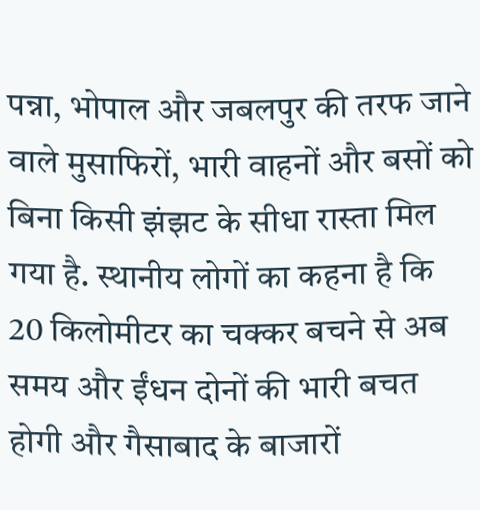पन्ना, भोपाल और जबलपुर की तरफ जाने वाले मुसाफिरों, भारी वाहनों और बसों को बिना किसी झंझट के सीधा रास्ता मिल गया है. स्थानीय लोगों का कहना है कि 20 किलोमीटर का चक्कर बचने से अब समय और ईंधन दोनों की भारी बचत होगी और गैसाबाद के बाजारों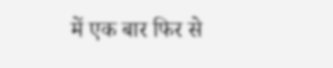में एक बार फिर से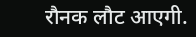रौनक लौट आएगी.